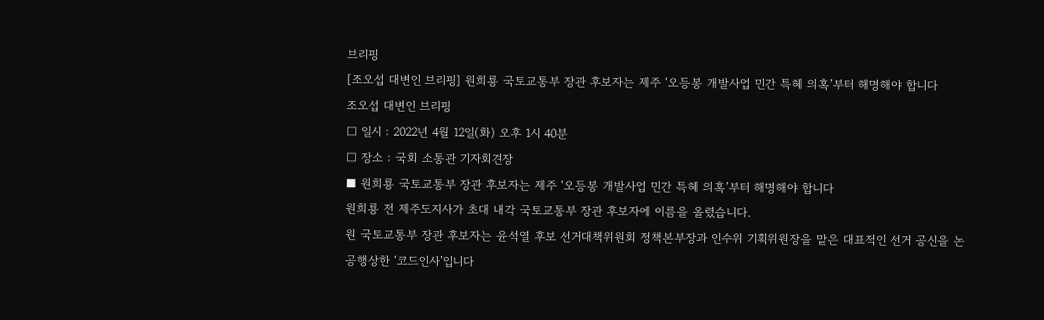브리핑
[조오섭 대변인 브리핑] 원희룡 국토교통부 장관 후보자는 제주 ‘오등봉 개발사업 민간 특혜 의혹’부터 해명해야 합니다
조오섭 대변인 브리핑
□ 일시 : 2022년 4월 12일(화) 오후 1시 40분
□ 장소 : 국회 소통관 기자회견장
■ 원희룡 국토교통부 장관 후보자는 제주 ‘오등봉 개발사업 민간 특혜 의혹’부터 해명해야 합니다
원희룡 전 제주도지사가 초대 내각 국토교통부 장관 후보자에 이름을 올렸습니다.
원 국토교통부 장관 후보자는 윤석열 후보 선거대책위원회 정책본부장과 인수위 기획위원장을 맡은 대표적인 선거 공신을 논공행상한 ‘코드인사’입니다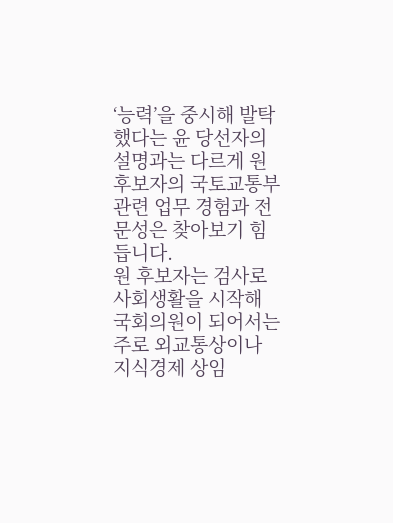‘능력’을 중시해 발탁했다는 윤 당선자의 설명과는 다르게 원 후보자의 국토교통부 관련 업무 경험과 전문성은 찾아보기 힘듭니다.
원 후보자는 검사로 사회생활을 시작해 국회의원이 되어서는 주로 외교통상이나 지식경제 상임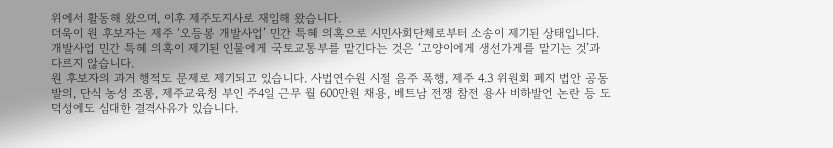위에서 활동해 왔으며, 이후 제주도지사로 재임해 왔습니다.
더욱이 원 후보자는 제주 ‘오등봉 개발사업’ 민간 특혜 의혹으로 시민사회단체로부터 소송이 제기된 상태입니다. 개발사업 민간 특혜 의혹이 제기된 인물에게 국토교통부를 맡긴다는 것은 ‘고양이에게 생선가게를 맡기는 것’과 다르지 않습니다.
원 후보자의 과거 행적도 문제로 제기되고 있습니다. 사법연수원 시절 음주 폭행, 제주 4.3 위원회 폐지 법안 공동발의, 단식 농성 조롱, 제주교육청 부인 주4일 근무 월 600만원 채용, 베트남 전쟁 참전 용사 비하발언 논란 등 도덕성에도 심대한 결격사유가 있습니다.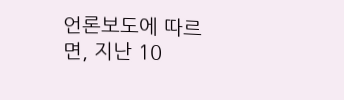언론보도에 따르면, 지난 10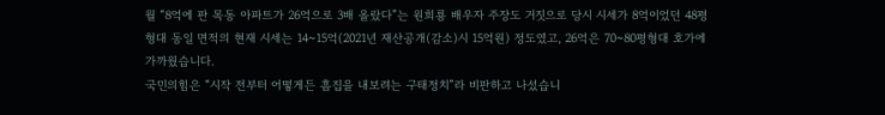월 “8억에 판 목동 아파트가 26억으로 3배 올랐다”는 원희룡 배우자 주장도 거짓으로 당시 시세가 8억이었던 48평형대 동일 면적의 현재 시세는 14~15억(2021년 재산공개(감소)시 15억원) 정도였고, 26억은 70~80평형대 호가에 가까웠습니다.
국민의힘은 “시작 전부터 어떻게든 흠집을 내보려는 구태정치”라 비판하고 나섰습니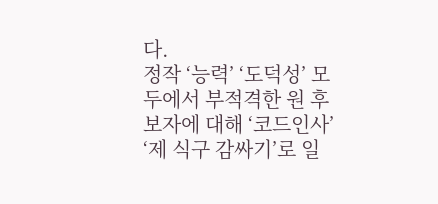다.
정작 ‘능력’ ‘도덕성’ 모두에서 부적격한 원 후보자에 대해 ‘코드인사’ ‘제 식구 감싸기’로 일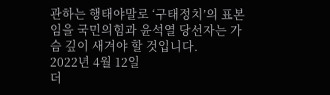관하는 행태야말로 ‘구태정치’의 표본임을 국민의힘과 윤석열 당선자는 가슴 깊이 새겨야 할 것입니다.
2022년 4월 12일
더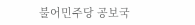불어민주당 공보국